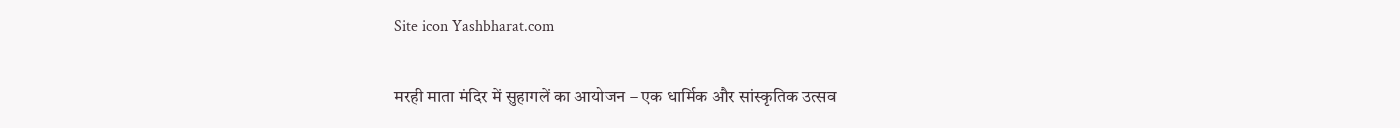Site icon Yashbharat.com

मरही माता मंदिर में सुहागलें का आयोजन – एक धार्मिक और सांस्कृतिक उत्सव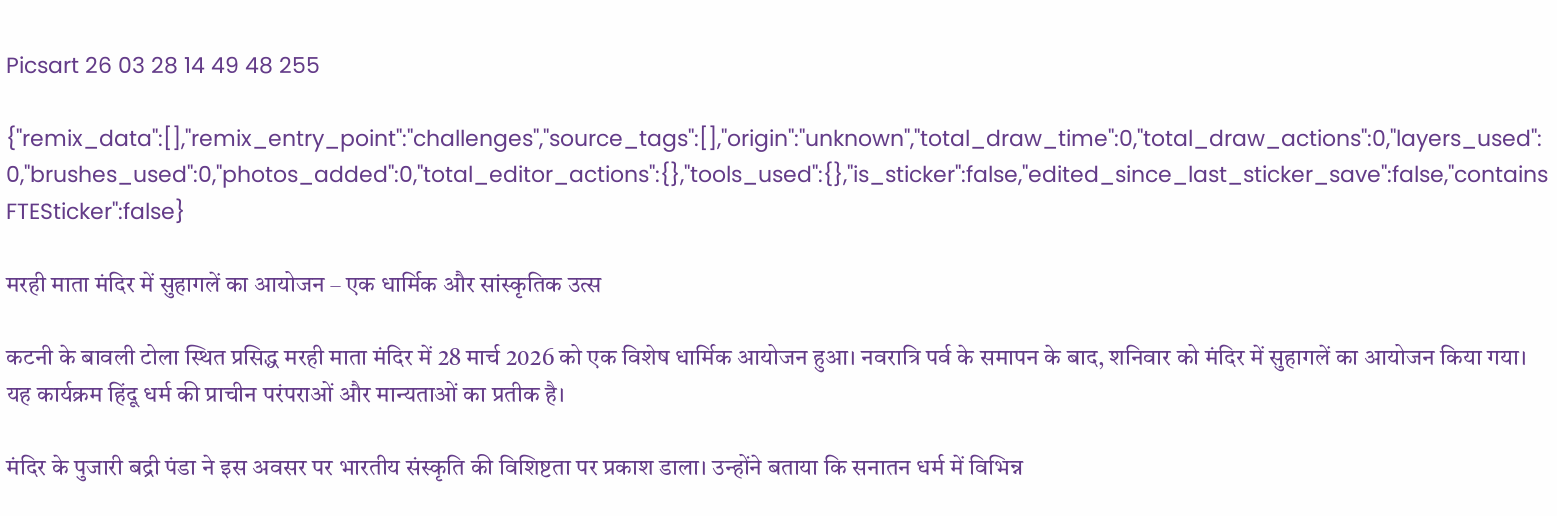Picsart 26 03 28 14 49 48 255

{"remix_data":[],"remix_entry_point":"challenges","source_tags":[],"origin":"unknown","total_draw_time":0,"total_draw_actions":0,"layers_used":0,"brushes_used":0,"photos_added":0,"total_editor_actions":{},"tools_used":{},"is_sticker":false,"edited_since_last_sticker_save":false,"containsFTESticker":false}

मरही माता मंदिर में सुहागलें का आयोजन – एक धार्मिक और सांस्कृतिक उत्स

कटनी के बावली टोला स्थित प्रसिद्ध मरही माता मंदिर में 28 मार्च 2026 को एक विशेष धार्मिक आयोजन हुआ। नवरात्रि पर्व के समापन के बाद, शनिवार को मंदिर में सुहागलें का आयोजन किया गया। यह कार्यक्रम हिंदू धर्म की प्राचीन परंपराओं और मान्यताओं का प्रतीक है।

मंदिर के पुजारी बद्री पंडा ने इस अवसर पर भारतीय संस्कृति की विशिष्टता पर प्रकाश डाला। उन्होंने बताया कि सनातन धर्म में विभिन्न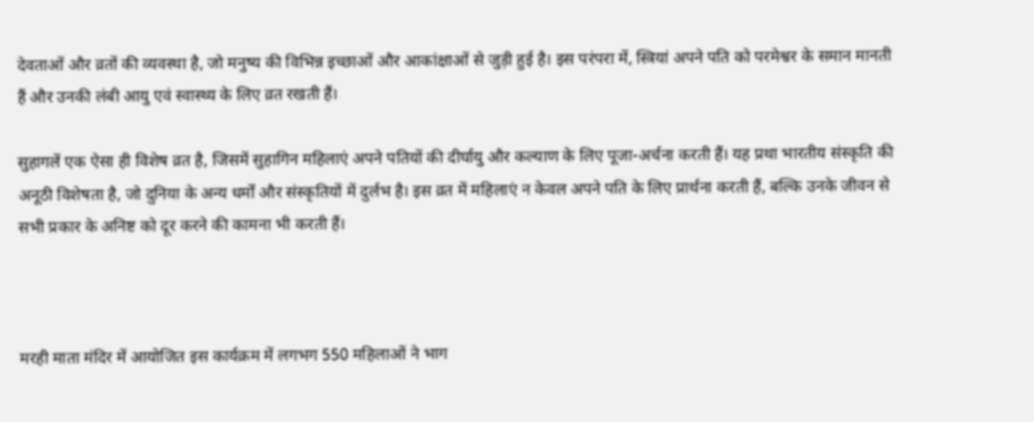देवताओं और व्रतों की व्यवस्था है, जो मनुष्य की विभिन्न इच्छाओं और आकांक्षाओं से जुड़ी हुई है। इस परंपरा में, स्त्रियां अपने पति को परमेश्वर के समान मानती हैं और उनकी लंबी आयु एवं स्वास्थ्य के लिए व्रत रखती हैं।

सुहागलें एक ऐसा ही विशेष व्रत है, जिसमें सुहागिन महिलाएं अपने पतियों की दीर्घायु और कल्याण के लिए पूजा-अर्चना करती हैं। यह प्रथा भारतीय संस्कृति की अनूठी विशेषता है, जो दुनिया के अन्य धर्मों और संस्कृतियों में दुर्लभ है। इस व्रत में महिलाएं न केवल अपने पति के लिए प्रार्थना करती हैं, बल्कि उनके जीवन से सभी प्रकार के अनिष्ट को दूर करने की कामना भी करती हैं।



मरही माता मंदिर में आयोजित इस कार्यक्रम में लगभग 550 महिलाओं ने भाग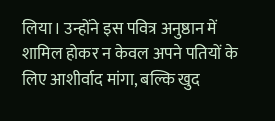लिया। उन्होंने इस पवित्र अनुष्ठान में शामिल होकर न केवल अपने पतियों के लिए आशीर्वाद मांगा, बल्कि खुद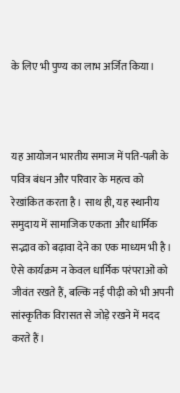के लिए भी पुण्य का लाभ अर्जित किया।



यह आयोजन भारतीय समाज में पति-पत्नी के पवित्र बंधन और परिवार के महत्व को रेखांकित करता है। साथ ही, यह स्थानीय समुदाय में सामाजिक एकता और धार्मिक सद्भाव को बढ़ावा देने का एक माध्यम भी है। ऐसे कार्यक्रम न केवल धार्मिक परंपराओं को जीवंत रखते हैं, बल्कि नई पीढ़ी को भी अपनी सांस्कृतिक विरासत से जोड़े रखने में मदद करते हैं।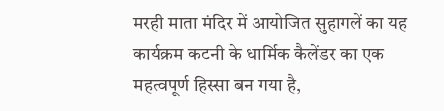मरही माता मंदिर में आयोजित सुहागलें का यह कार्यक्रम कटनी के धार्मिक कैलेंडर का एक महत्वपूर्ण हिस्सा बन गया है,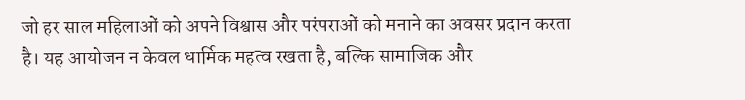जो हर साल महिलाओं को अपने विश्वास और परंपराओं को मनाने का अवसर प्रदान करता है। यह आयोजन न केवल धार्मिक महत्व रखता है, बल्कि सामाजिक और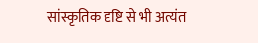सांस्कृतिक दृष्टि से भी अत्यंत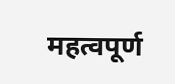महत्वपूर्ण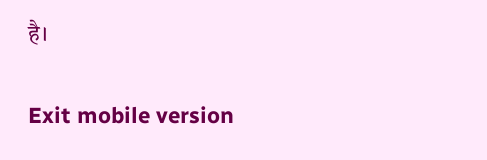है।

Exit mobile version